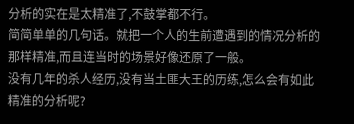分析的实在是太精准了,不鼓掌都不行。
简简单单的几句话。就把一个人的生前遭遇到的情况分析的那样精准,而且连当时的场景好像还原了一般。
没有几年的杀人经历,没有当土匪大王的历练,怎么会有如此精准的分析呢?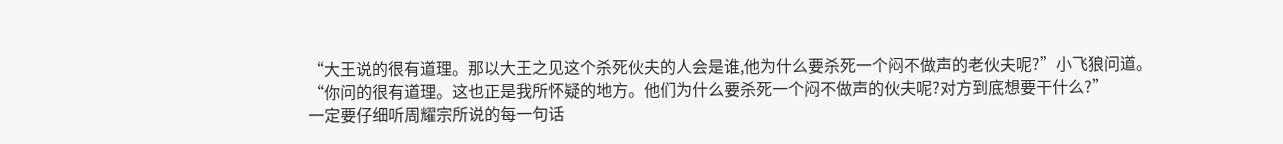“大王说的很有道理。那以大王之见这个杀死伙夫的人会是谁,他为什么要杀死一个闷不做声的老伙夫呢?”小飞狼问道。
“你问的很有道理。这也正是我所怀疑的地方。他们为什么要杀死一个闷不做声的伙夫呢?对方到底想要干什么?”
一定要仔细听周耀宗所说的每一句话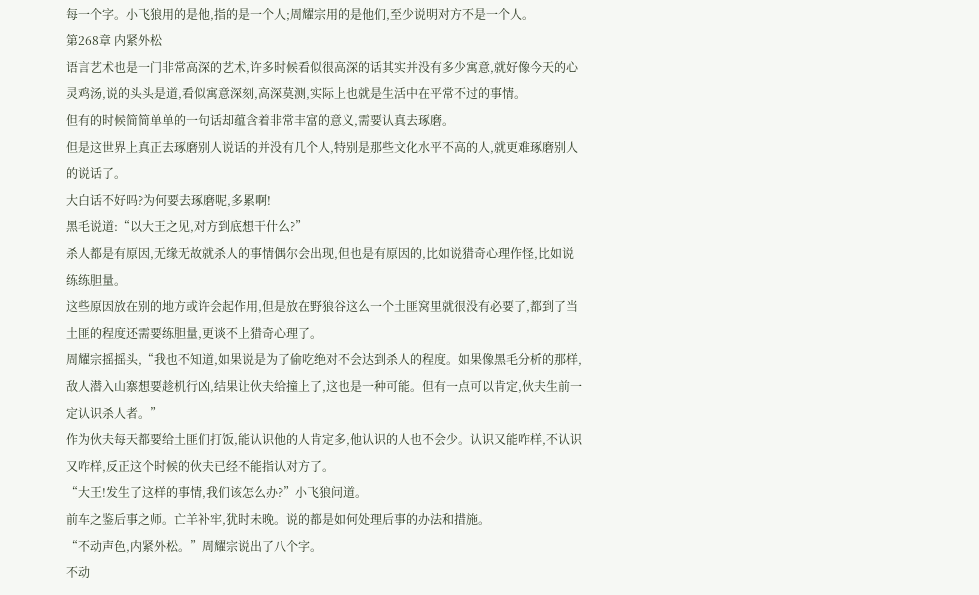每一个字。小飞狼用的是他,指的是一个人;周耀宗用的是他们,至少说明对方不是一个人。
第268章 内紧外松
语言艺术也是一门非常高深的艺术,许多时候看似很高深的话其实并没有多少寓意,就好像今天的心灵鸡汤,说的头头是道,看似寓意深刻,高深莫测,实际上也就是生活中在平常不过的事情。
但有的时候简简单单的一句话却蕴含着非常丰富的意义,需要认真去琢磨。
但是这世界上真正去琢磨别人说话的并没有几个人,特别是那些文化水平不高的人,就更难琢磨别人的说话了。
大白话不好吗?为何要去琢磨呢,多累啊!
黑毛说道:“以大王之见,对方到底想干什么?”
杀人都是有原因,无缘无故就杀人的事情偶尔会出现,但也是有原因的,比如说猎奇心理作怪,比如说练练胆量。
这些原因放在别的地方或许会起作用,但是放在野狼谷这么一个土匪窝里就很没有必要了,都到了当土匪的程度还需要练胆量,更谈不上猎奇心理了。
周耀宗摇摇头,“我也不知道,如果说是为了偷吃绝对不会达到杀人的程度。如果像黑毛分析的那样,敌人潜入山寨想要趁机行凶,结果让伙夫给撞上了,这也是一种可能。但有一点可以肯定,伙夫生前一定认识杀人者。”
作为伙夫每天都要给土匪们打饭,能认识他的人肯定多,他认识的人也不会少。认识又能咋样,不认识又咋样,反正这个时候的伙夫已经不能指认对方了。
“大王!发生了这样的事情,我们该怎么办?”小飞狼问道。
前车之鉴后事之师。亡羊补牢,犹时未晚。说的都是如何处理后事的办法和措施。
“不动声色,内紧外松。”周耀宗说出了八个字。
不动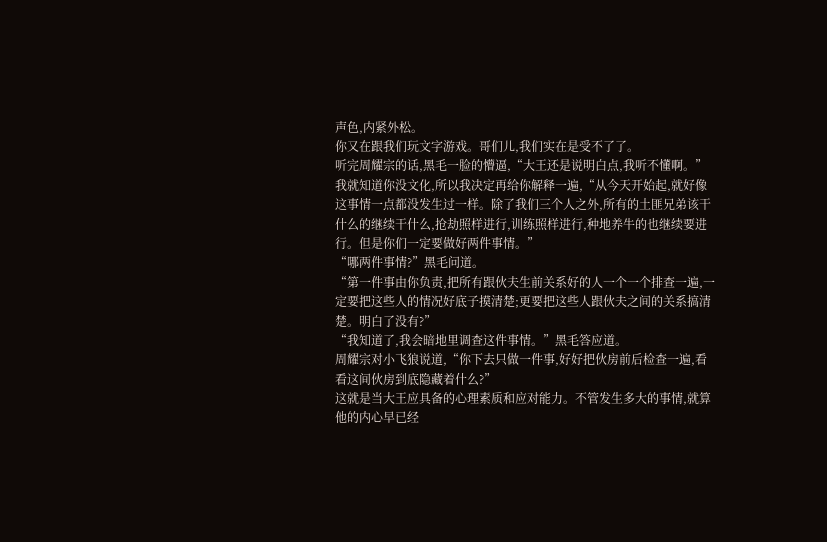声色,内紧外松。
你又在跟我们玩文字游戏。哥们儿,我们实在是受不了了。
听完周耀宗的话,黑毛一脸的懵逼,“大王还是说明白点,我听不懂啊。”
我就知道你没文化,所以我决定再给你解释一遍,“从今天开始起,就好像这事情一点都没发生过一样。除了我们三个人之外,所有的土匪兄弟该干什么的继续干什么,抢劫照样进行,训练照样进行,种地养牛的也继续要进行。但是你们一定要做好两件事情。”
“哪两件事情?”黑毛问道。
“第一件事由你负责,把所有跟伙夫生前关系好的人一个一个排查一遍,一定要把这些人的情况好底子摸清楚;更要把这些人跟伙夫之间的关系搞清楚。明白了没有?”
“我知道了,我会暗地里调查这件事情。”黑毛答应道。
周耀宗对小飞狼说道,“你下去只做一件事,好好把伙房前后检查一遍,看看这间伙房到底隐藏着什么?”
这就是当大王应具备的心理素质和应对能力。不管发生多大的事情,就算他的内心早已经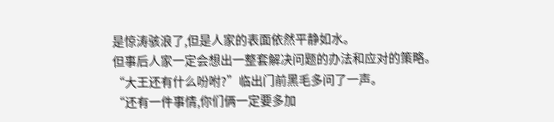是惊涛骇浪了,但是人家的表面依然平静如水。
但事后人家一定会想出一整套解决问题的办法和应对的策略。
“大王还有什么吩咐?”临出门前黑毛多问了一声。
“还有一件事情,你们俩一定要多加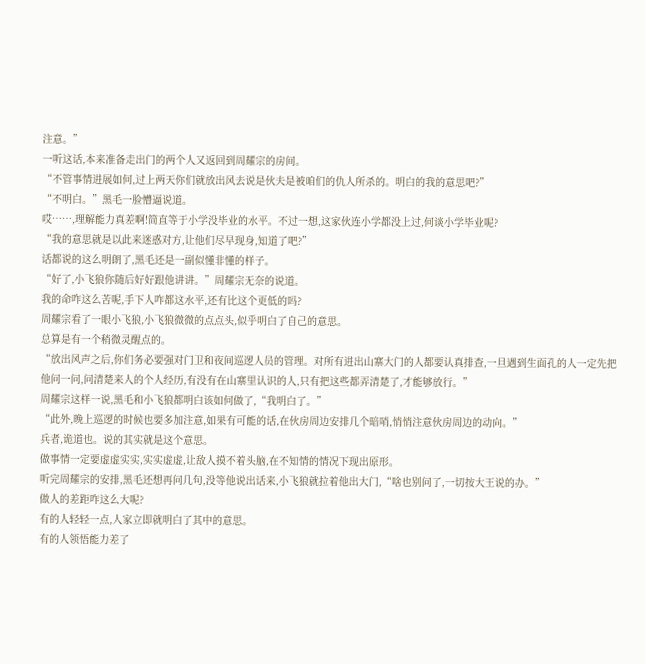注意。”
一听这话,本来准备走出门的两个人又返回到周耀宗的房间。
“不管事情进展如何,过上两天你们就放出风去说是伙夫是被咱们的仇人所杀的。明白的我的意思吧?”
“不明白。”黑毛一脸懵逼说道。
哎……,理解能力真差啊!简直等于小学没毕业的水平。不过一想,这家伙连小学都没上过,何谈小学毕业呢?
“我的意思就是以此来迷惑对方,让他们尽早现身,知道了吧?”
话都说的这么明朗了,黑毛还是一副似懂非懂的样子。
“好了,小飞狼你随后好好跟他讲讲。”周耀宗无奈的说道。
我的命咋这么苦呢,手下人咋都这水平,还有比这个更低的吗?
周耀宗看了一眼小飞狼,小飞狼微微的点点头,似乎明白了自己的意思。
总算是有一个稍微灵醒点的。
“放出风声之后,你们务必要强对门卫和夜间巡逻人员的管理。对所有进出山寨大门的人都要认真排查,一旦遇到生面孔的人一定先把他问一问,问清楚来人的个人经历,有没有在山寨里认识的人,只有把这些都弄清楚了,才能够放行。”
周耀宗这样一说,黑毛和小飞狼都明白该如何做了,“我明白了。”
“此外,晚上巡逻的时候也要多加注意,如果有可能的话,在伙房周边安排几个暗哨,悄悄注意伙房周边的动向。”
兵者,诡道也。说的其实就是这个意思。
做事情一定要虚虚实实,实实虚虚,让敌人摸不着头脑,在不知情的情况下现出原形。
听完周耀宗的安排,黑毛还想再问几句,没等他说出话来,小飞狼就拉着他出大门,“啥也别问了,一切按大王说的办。”
做人的差距咋这么大呢?
有的人轻轻一点,人家立即就明白了其中的意思。
有的人领悟能力差了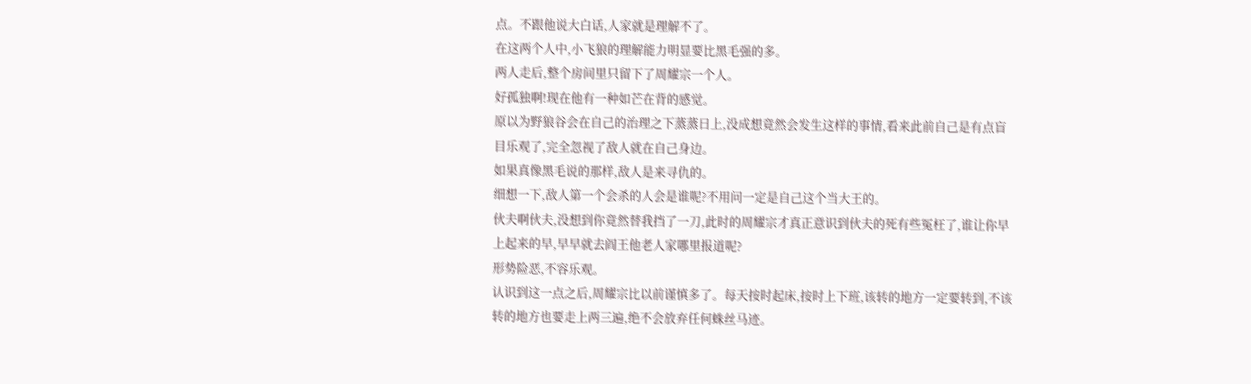点。不跟他说大白话,人家就是理解不了。
在这两个人中,小飞狼的理解能力明显要比黑毛强的多。
两人走后,整个房间里只留下了周耀宗一个人。
好孤独啊!现在他有一种如芒在背的感觉。
原以为野狼谷会在自己的治理之下蒸蒸日上,没成想竟然会发生这样的事情,看来此前自己是有点盲目乐观了,完全忽视了敌人就在自己身边。
如果真像黑毛说的那样,敌人是来寻仇的。
细想一下,敌人第一个会杀的人会是谁呢?不用问一定是自己这个当大王的。
伙夫啊伙夫,没想到你竟然替我挡了一刀,此时的周耀宗才真正意识到伙夫的死有些冤枉了,谁让你早上起来的早,早早就去阎王他老人家哪里报道呢?
形势险恶,不容乐观。
认识到这一点之后,周耀宗比以前谨慎多了。每天按时起床,按时上下班,该转的地方一定要转到,不该转的地方也要走上两三遍,绝不会放弃任何蛛丝马迹。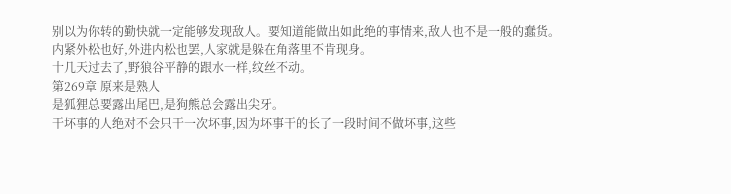别以为你转的勤快就一定能够发现敌人。要知道能做出如此绝的事情来,敌人也不是一般的蠢货。
内紧外松也好,外进内松也罢,人家就是躲在角落里不肯现身。
十几天过去了,野狼谷平静的跟水一样,纹丝不动。
第269章 原来是熟人
是狐狸总要露出尾巴,是狗熊总会露出尖牙。
干坏事的人绝对不会只干一次坏事,因为坏事干的长了一段时间不做坏事,这些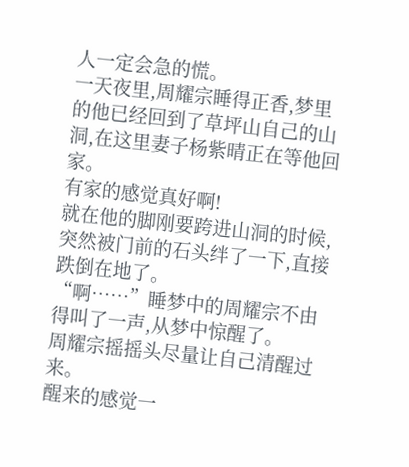人一定会急的慌。
一天夜里,周耀宗睡得正香,梦里的他已经回到了草坪山自己的山洞,在这里妻子杨紫晴正在等他回家。
有家的感觉真好啊!
就在他的脚刚要跨进山洞的时候,突然被门前的石头绊了一下,直接跌倒在地了。
“啊……”睡梦中的周耀宗不由得叫了一声,从梦中惊醒了。
周耀宗摇摇头尽量让自己清醒过来。
醒来的感觉一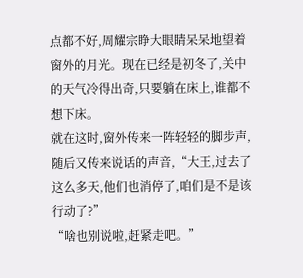点都不好,周耀宗睁大眼睛呆呆地望着窗外的月光。现在已经是初冬了,关中的天气冷得出奇,只要躺在床上,谁都不想下床。
就在这时,窗外传来一阵轻轻的脚步声,随后又传来说话的声音,“大王,过去了这么多天,他们也消停了,咱们是不是该行动了?”
“啥也别说啦,赶紧走吧。”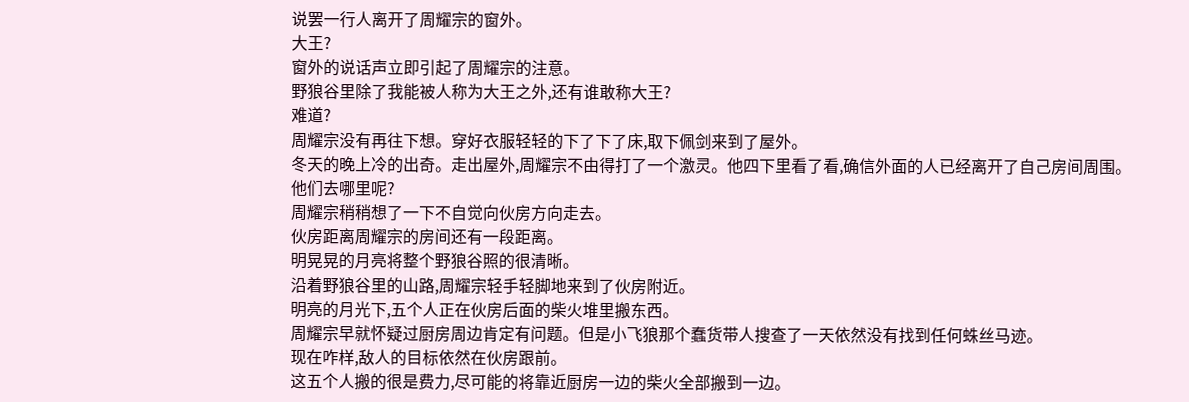说罢一行人离开了周耀宗的窗外。
大王?
窗外的说话声立即引起了周耀宗的注意。
野狼谷里除了我能被人称为大王之外,还有谁敢称大王?
难道?
周耀宗没有再往下想。穿好衣服轻轻的下了下了床,取下佩剑来到了屋外。
冬天的晚上冷的出奇。走出屋外,周耀宗不由得打了一个激灵。他四下里看了看,确信外面的人已经离开了自己房间周围。
他们去哪里呢?
周耀宗稍稍想了一下不自觉向伙房方向走去。
伙房距离周耀宗的房间还有一段距离。
明晃晃的月亮将整个野狼谷照的很清晰。
沿着野狼谷里的山路,周耀宗轻手轻脚地来到了伙房附近。
明亮的月光下,五个人正在伙房后面的柴火堆里搬东西。
周耀宗早就怀疑过厨房周边肯定有问题。但是小飞狼那个蠢货带人搜查了一天依然没有找到任何蛛丝马迹。
现在咋样,敌人的目标依然在伙房跟前。
这五个人搬的很是费力,尽可能的将靠近厨房一边的柴火全部搬到一边。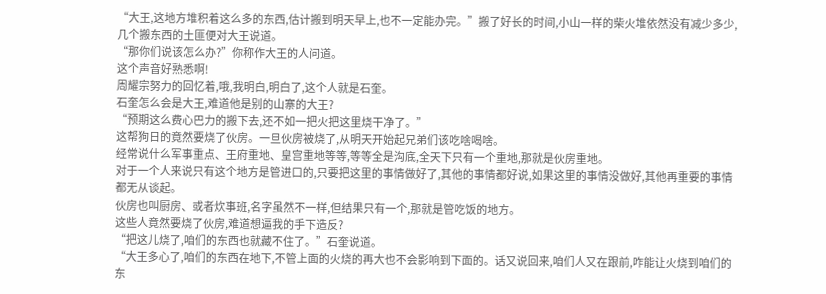“大王,这地方堆积着这么多的东西,估计搬到明天早上,也不一定能办完。”搬了好长的时间,小山一样的柴火堆依然没有减少多少,几个搬东西的土匪便对大王说道。
“那你们说该怎么办?”你称作大王的人问道。
这个声音好熟悉啊!
周耀宗努力的回忆着,哦,我明白,明白了,这个人就是石奎。
石奎怎么会是大王,难道他是别的山寨的大王?
“预期这么费心巴力的搬下去,还不如一把火把这里烧干净了。”
这帮狗日的竟然要烧了伙房。一旦伙房被烧了,从明天开始起兄弟们该吃啥喝啥。
经常说什么军事重点、王府重地、皇宫重地等等,等等全是沟底,全天下只有一个重地,那就是伙房重地。
对于一个人来说只有这个地方是管进口的,只要把这里的事情做好了,其他的事情都好说,如果这里的事情没做好,其他再重要的事情都无从谈起。
伙房也叫厨房、或者炊事班,名字虽然不一样,但结果只有一个,那就是管吃饭的地方。
这些人竟然要烧了伙房,难道想逼我的手下造反?
“把这儿烧了,咱们的东西也就藏不住了。”石奎说道。
“大王多心了,咱们的东西在地下,不管上面的火烧的再大也不会影响到下面的。话又说回来,咱们人又在跟前,咋能让火烧到咱们的东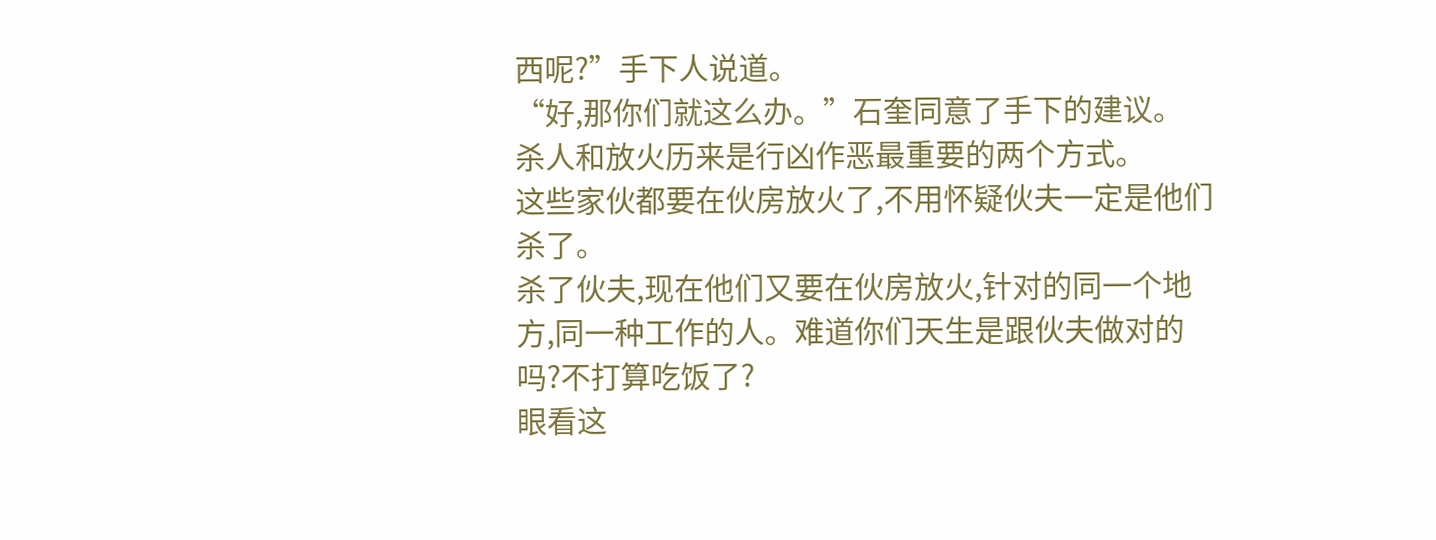西呢?”手下人说道。
“好,那你们就这么办。”石奎同意了手下的建议。
杀人和放火历来是行凶作恶最重要的两个方式。
这些家伙都要在伙房放火了,不用怀疑伙夫一定是他们杀了。
杀了伙夫,现在他们又要在伙房放火,针对的同一个地方,同一种工作的人。难道你们天生是跟伙夫做对的吗?不打算吃饭了?
眼看这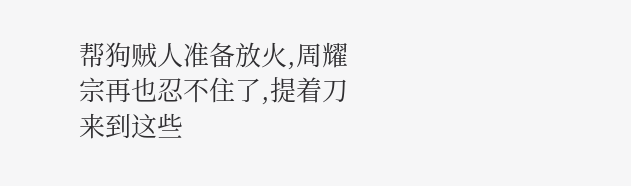帮狗贼人准备放火,周耀宗再也忍不住了,提着刀来到这些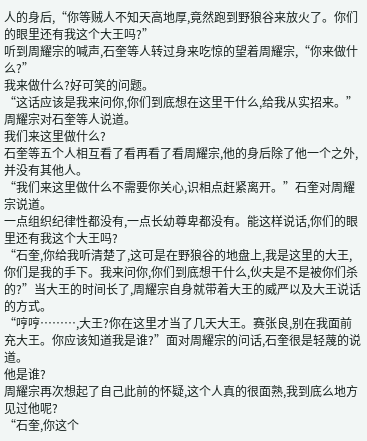人的身后,“你等贼人不知天高地厚,竟然跑到野狼谷来放火了。你们的眼里还有我这个大王吗?”
听到周耀宗的喊声,石奎等人转过身来吃惊的望着周耀宗,“你来做什么?”
我来做什么?好可笑的问题。
“这话应该是我来问你,你们到底想在这里干什么,给我从实招来。”周耀宗对石奎等人说道。
我们来这里做什么?
石奎等五个人相互看了看再看了看周耀宗,他的身后除了他一个之外,并没有其他人。
“我们来这里做什么不需要你关心,识相点赶紧离开。”石奎对周耀宗说道。
一点组织纪律性都没有,一点长幼尊卑都没有。能这样说话,你们的眼里还有我这个大王吗?
“石奎,你给我听清楚了,这可是在野狼谷的地盘上,我是这里的大王,你们是我的手下。我来问你,你们到底想干什么,伙夫是不是被你们杀的?”当大王的时间长了,周耀宗自身就带着大王的威严以及大王说话的方式。
“哼哼………,大王?你在这里才当了几天大王。赛张良,别在我面前充大王。你应该知道我是谁?”面对周耀宗的问话,石奎很是轻蔑的说道。
他是谁?
周耀宗再次想起了自己此前的怀疑,这个人真的很面熟,我到底么地方见过他呢?
“石奎,你这个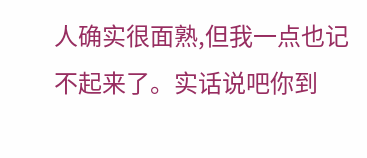人确实很面熟,但我一点也记不起来了。实话说吧你到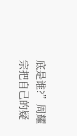底是谁?”周耀宗把自己的疑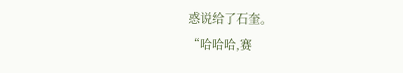惑说给了石奎。
“哈哈哈,赛